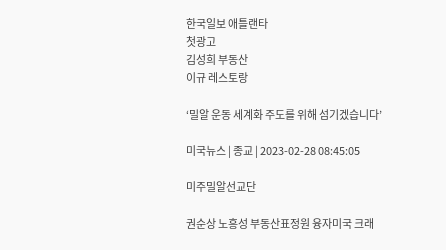한국일보 애틀랜타
첫광고
김성희 부동산
이규 레스토랑

‘밀알 운동 세계화 주도를 위해 섬기겠습니다’

미국뉴스 | 종교 | 2023-02-28 08:45:05

미주밀알선교단

권순상 노흥성 부동산표정원 융자미국 크래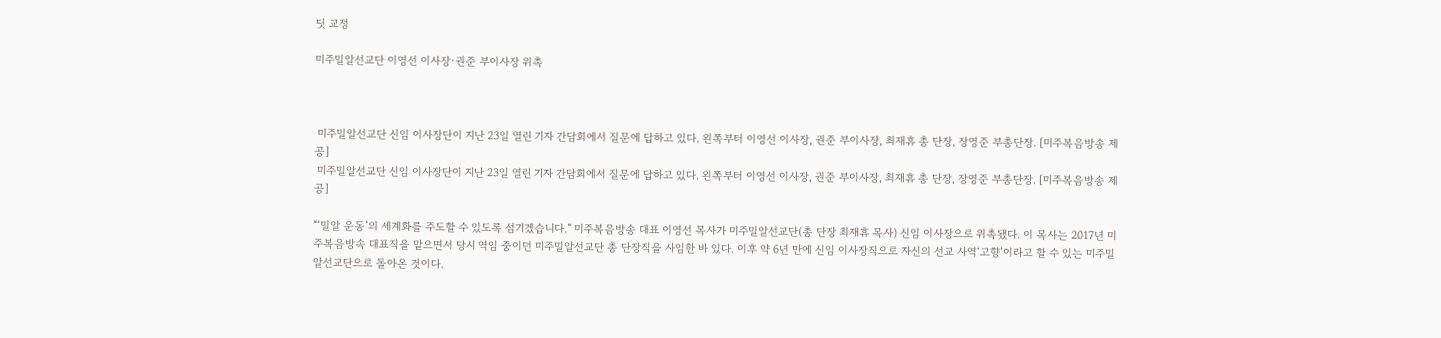딧 교정

미주밀알선교단 이영선 이사장·권준 부이사장 위촉



 미주밀알선교단 신임 이사장단이 지난 23일 열린 기자 간담회에서 질문에 답하고 있다. 왼쪽부터 이영선 이사장, 권준 부이사장, 최재휴 총 단장, 장영준 부총단장. [미주복음방송 제공]
 미주밀알선교단 신임 이사장단이 지난 23일 열린 기자 간담회에서 질문에 답하고 있다. 왼쪽부터 이영선 이사장, 권준 부이사장, 최재휴 총 단장, 장영준 부총단장. [미주복음방송 제공]

“‘밀알 운동’의 세계화를 주도할 수 있도록 섬기겠습니다.” 미주복음방송 대표 이영선 목사가 미주밀알선교단(총 단장 최재휴 목사) 신임 이사장으로 위촉됐다. 이 목사는 2017년 미주복음방속 대표직을 맡으면서 당시 역임 중이던 미주밀알선교단 총 단장직을 사임한 바 있다. 이후 약 6년 만에 신임 이사장직으로 자신의 선교 사역‘고향’이라고 할 수 있는 미주밀알선교단으로 돌아온 것이다.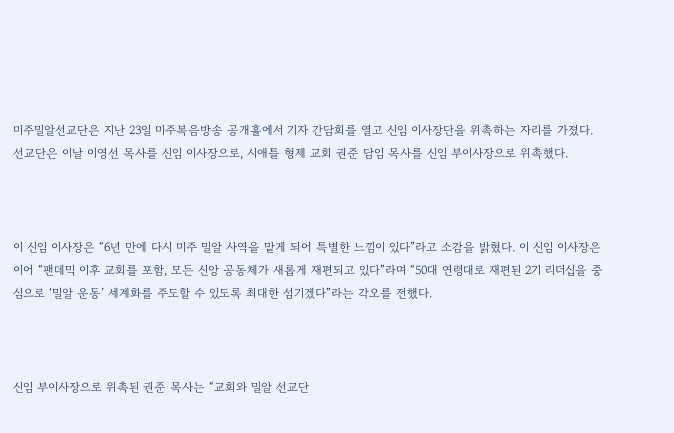미주밀알선교단은 지난 23일 미주복음방송 공개홀에서 기자 간담회를 열고 신임 이사장단을 위촉하는 자리를 가졌다. 선교단은 이날 이영선 목사를 신임 이사장으로, 시애틀 형제 교회 권준 담임 목사를 신임 부이사장으로 위촉했다.



이 신임 이사장은 “6년 만에 다시 미주 밀알 사역을 맡게 되어 특별한 느낌이 있다”라고 소감을 밝혔다. 이 신임 이사장은 이어 “팬데믹 이후 교회를 포함, 모든 신앙 공동체가 새롭게 재편되고 있다”라며 “50대 연령대로 재편된 2기 리더십을 중심으로 ‘밀알 운동’ 세계화를 주도할 수 있도록 최대한 섬기겠다”라는 각오를 전했다.



신임 부이사장으로 위촉된 권준 목사는 “교회와 밀알 선교단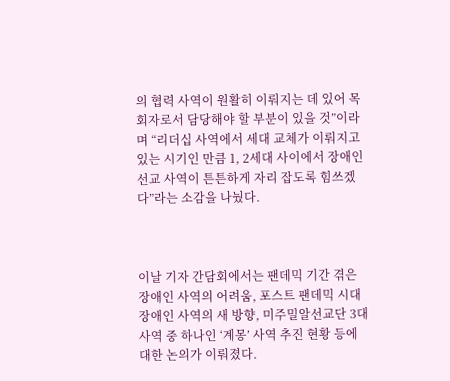의 협력 사역이 원활히 이뤄지는 데 있어 목회자로서 담당해야 할 부분이 있을 것”이라며 “리더십 사역에서 세대 교체가 이뤄지고 있는 시기인 만큼 1, 2세대 사이에서 장애인 선교 사역이 튼튼하게 자리 잡도록 힘쓰겠다”라는 소감을 나눴다.



이날 기자 간담회에서는 팬데믹 기간 겪은 장애인 사역의 어려움, 포스트 팬데믹 시대 장애인 사역의 새 방향, 미주밀알선교단 3대 사역 중 하나인 ‘계몽’ 사역 추진 현황 등에 대한 논의가 이뤄졌다.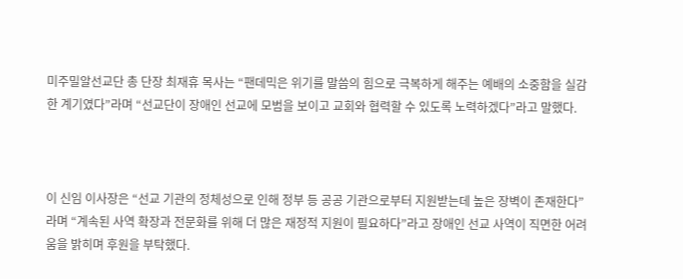미주밀알선교단 총 단장 최재휴 목사는 “팬데믹은 위기를 말씀의 힘으로 극복하게 해주는 예배의 소중함을 실감한 계기였다”라며 “선교단이 장애인 선교에 모범을 보이고 교회와 협력할 수 있도록 노력하겠다”라고 말했다.



이 신임 이사장은 “선교 기관의 정체성으로 인해 정부 등 공공 기관으로부터 지원받는데 높은 장벽이 존재한다”라며 “계속된 사역 확장과 전문화를 위해 더 많은 재정적 지원이 필요하다”라고 장애인 선교 사역이 직면한 어려움을 밝히며 후원을 부탁했다.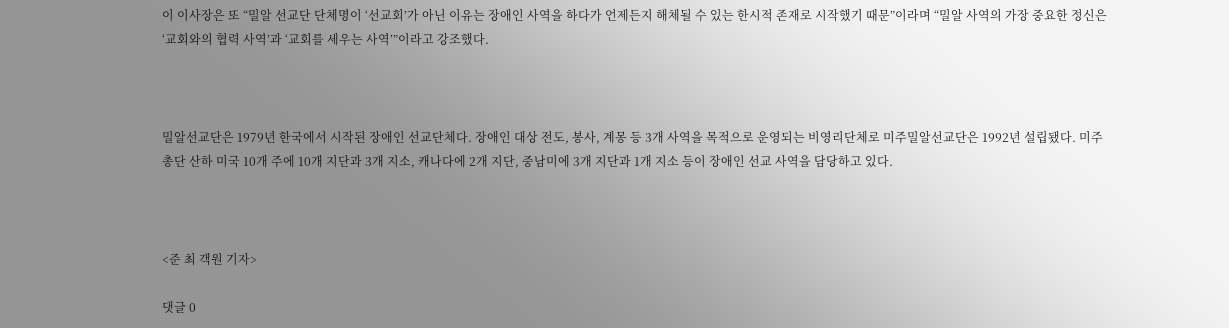이 이사장은 또 “밀알 선교단 단체명이 ‘선교회’가 아닌 이유는 장애인 사역을 하다가 언제든지 해체될 수 있는 한시적 존재로 시작했기 때문”이라며 “밀알 사역의 가장 중요한 정신은 ‘교회와의 협력 사역’과 ‘교회를 세우는 사역’”이라고 강조했다.



밀알선교단은 1979년 한국에서 시작된 장애인 선교단체다. 장애인 대상 전도, 봉사, 계몽 등 3개 사역을 목적으로 운영되는 비영리단체로 미주밀알선교단은 1992년 설립됐다. 미주총단 산하 미국 10개 주에 10개 지단과 3개 지소, 캐나다에 2개 지단, 중남미에 3개 지단과 1개 지소 등이 장애인 선교 사역을 담당하고 있다.



<준 최 객원 기자>

댓글 0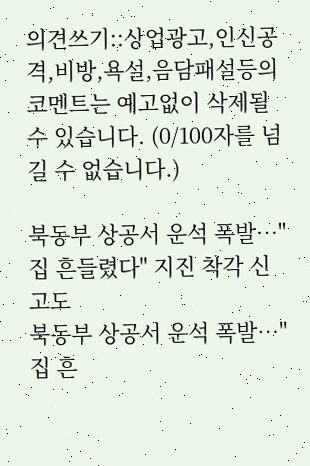의견쓰기::상업광고,인신공격,비방,욕설,음담패설등의 코멘트는 예고없이 삭제될수 있습니다. (0/100자를 넘길 수 없습니다.)

북동부 상공서 운석 폭발…"집 흔들렸다" 지진 착각 신고도
북동부 상공서 운석 폭발…"집 흔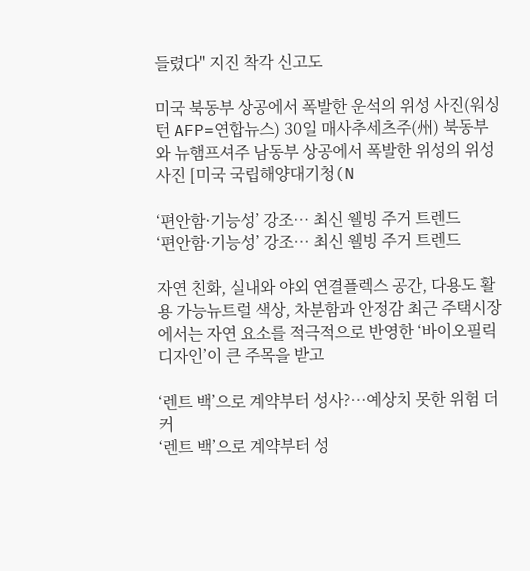들렸다" 지진 착각 신고도

미국 북동부 상공에서 폭발한 운석의 위성 사진(워싱턴 AFP=연합뉴스) 30일 매사추세츠주(州) 북동부와 뉴햄프셔주 남동부 상공에서 폭발한 위성의 위성사진 [미국 국립해양대기청(N

‘편안함·기능성’ 강조… 최신 웰빙 주거 트렌드
‘편안함·기능성’ 강조… 최신 웰빙 주거 트렌드

자연 친화, 실내와 야외 연결플렉스 공간, 다용도 활용 가능뉴트럴 색상, 차분함과 안정감 최근 주택시장에서는 자연 요소를 적극적으로 반영한 ‘바이오필릭 디자인’이 큰 주목을 받고

‘렌트 백’으로 계약부터 성사?…예상치 못한 위험 더 커
‘렌트 백’으로 계약부터 성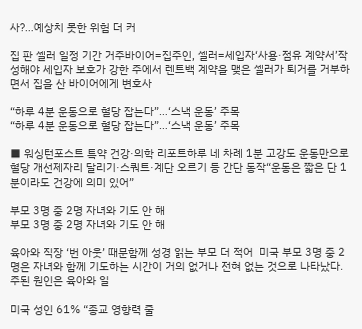사?…예상치 못한 위험 더 커

집 판 셀러 일정 기간 거주바이어=집주인, 셀러=세입자‘사용·점유 계약서’작성해야 세입자 보호가 강한 주에서 렌트백 계약을 맺은 셀러가 퇴거를 거부하면서 집을 산 바이어에게 변호사

“하루 4분 운동으로 혈당 잡는다”…‘스낵 운동’ 주목
“하루 4분 운동으로 혈당 잡는다”…‘스낵 운동’ 주목

■ 워싱턴포스트 특약 건강·의학 리포트하루 네 차례 1분 고강도 운동만으로 혈당 개선제자리 달리기·스쿼트·계단 오르기 등 간단 동작“운동은 짧은 단 1분이라도 건강에 의미 있어”

부모 3명 중 2명 자녀와 기도 안 해
부모 3명 중 2명 자녀와 기도 안 해

육아와 직장 ‘번 아웃’ 때문함께 성경 읽는 부모 더 적어  미국 부모 3명 중 2명은 자녀와 함께 기도하는 시간이 거의 없거나 전혀 없는 것으로 나타났다. 주된 원인은 육아와 일

미국 성인 61% “종교 영향력 줄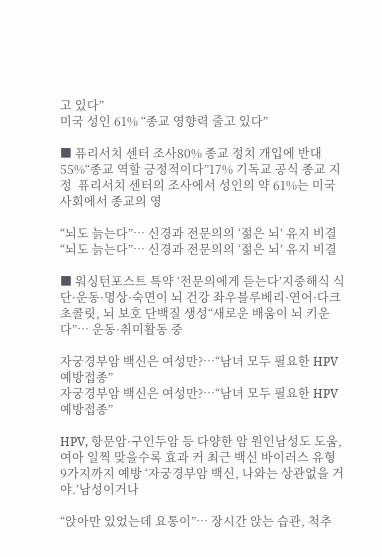고 있다”
미국 성인 61% “종교 영향력 줄고 있다”

■ 퓨리서치 센터 조사80% 종교 정치 개입에 반대55%“종교 역할 긍정적이다”17% 기독교 공식 종교 지정  퓨리서치 센터의 조사에서 성인의 약 61%는 미국 사회에서 종교의 영

“뇌도 늙는다”… 신경과 전문의의 ‘젊은 뇌’ 유지 비결
“뇌도 늙는다”… 신경과 전문의의 ‘젊은 뇌’ 유지 비결

■ 워싱턴포스트 특약 ‘전문의에게 듣는다’지중해식 식단·운동·명상·숙면이 뇌 건강 좌우블루베리·연어·다크초콜릿, 뇌 보호 단백질 생성“새로운 배움이 뇌 키운다”… 운동·취미활동 중

자궁경부암 백신은 여성만?…“남녀 모두 필요한 HPV 예방접종”
자궁경부암 백신은 여성만?…“남녀 모두 필요한 HPV 예방접종”

HPV, 항문암·구인두암 등 다양한 암 원인남성도 도움, 여아 일찍 맞을수록 효과 커 최근 백신 바이러스 유형 9가지까지 예방 ‘자궁경부암 백신, 나와는 상관없을 거야.’남성이거나

“앉아만 있었는데 요통이”… 장시간 앉는 습관, 척추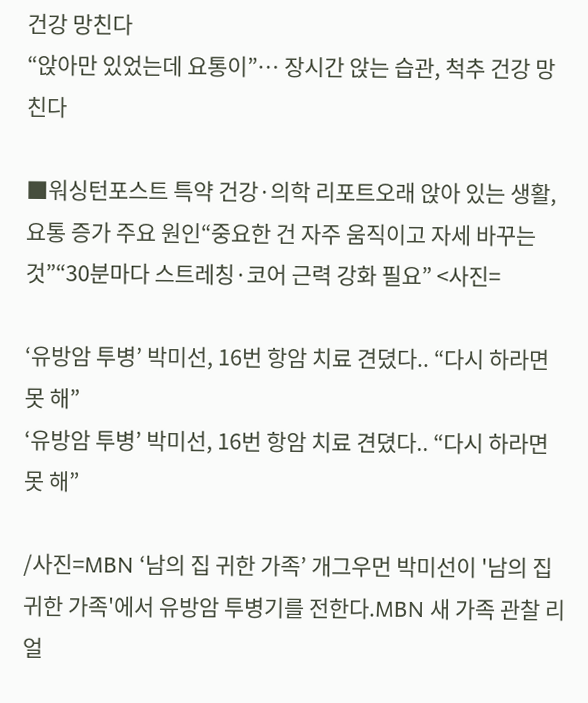건강 망친다
“앉아만 있었는데 요통이”… 장시간 앉는 습관, 척추 건강 망친다

■워싱턴포스트 특약 건강·의학 리포트오래 앉아 있는 생활, 요통 증가 주요 원인“중요한 건 자주 움직이고 자세 바꾸는 것”“30분마다 스트레칭·코어 근력 강화 필요” <사진=

‘유방암 투병’ 박미선, 16번 항암 치료 견뎠다.. “다시 하라면 못 해”
‘유방암 투병’ 박미선, 16번 항암 치료 견뎠다.. “다시 하라면 못 해”

/사진=MBN ‘남의 집 귀한 가족’ 개그우먼 박미선이 '남의 집 귀한 가족'에서 유방암 투병기를 전한다.MBN 새 가족 관찰 리얼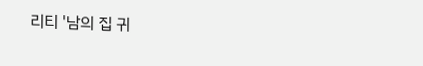리티 '남의 집 귀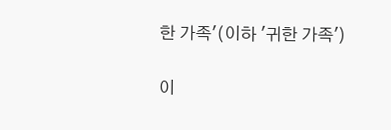한 가족'(이하 '귀한 가족')

이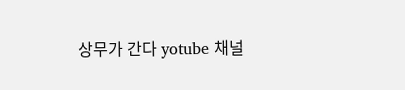상무가 간다 yotube 채널